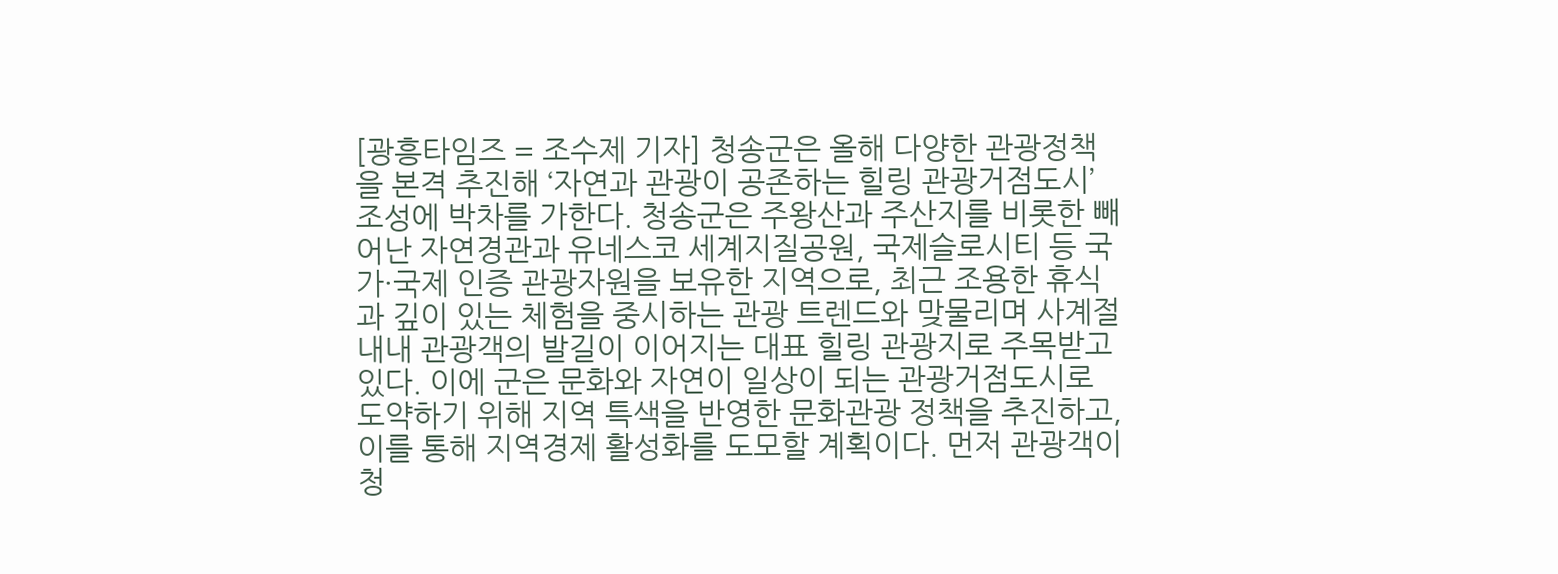[광흥타임즈 = 조수제 기자] 청송군은 올해 다양한 관광정책을 본격 추진해 ‘자연과 관광이 공존하는 힐링 관광거점도시’ 조성에 박차를 가한다. 청송군은 주왕산과 주산지를 비롯한 빼어난 자연경관과 유네스코 세계지질공원, 국제슬로시티 등 국가·국제 인증 관광자원을 보유한 지역으로, 최근 조용한 휴식과 깊이 있는 체험을 중시하는 관광 트렌드와 맞물리며 사계절 내내 관광객의 발길이 이어지는 대표 힐링 관광지로 주목받고 있다. 이에 군은 문화와 자연이 일상이 되는 관광거점도시로 도약하기 위해 지역 특색을 반영한 문화관광 정책을 추진하고, 이를 통해 지역경제 활성화를 도모할 계획이다. 먼저 관광객이 청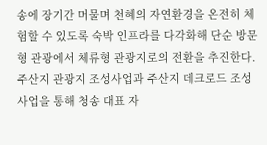송에 장기간 머물며 천혜의 자연환경을 온전히 체험할 수 있도록 숙박 인프라를 다각화해 단순 방문형 관광에서 체류형 관광지로의 전환을 추진한다. 주산지 관광지 조성사업과 주산지 데크로드 조성사업을 통해 청송 대표 자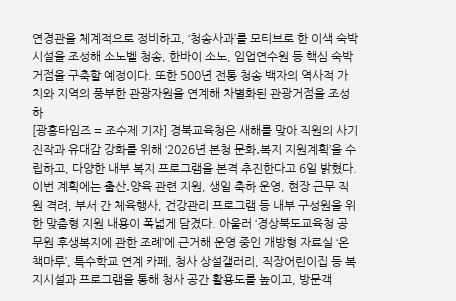연경관을 체계적으로 정비하고, ‘청송사과’를 모티브로 한 이색 숙박시설을 조성해 소노벨 청송, 한바이 소노, 임업연수원 등 핵심 숙박 거점을 구축할 예정이다. 또한 500년 전통 청송 백자의 역사적 가치와 지역의 풍부한 관광자원을 연계해 차별화된 관광거점을 조성하
[광흥타임즈 = 조수제 기자] 경북교육청은 새해를 맞아 직원의 사기진작과 유대감 강화를 위해 ‘2026년 본청 문화․복지 지원계획’을 수립하고, 다양한 내부 복지 프로그램을 본격 추진한다고 6일 밝혔다. 이번 계획에는 출산․양육 관련 지원, 생일 축하 운영, 현장 근무 직원 격려, 부서 간 체육행사, 건강관리 프로그램 등 내부 구성원을 위한 맞춤형 지원 내용이 폭넓게 담겼다. 아울러 ‘경상북도교육청 공무원 후생복지에 관한 조례’에 근거해 운영 중인 개방형 자료실 ‘온책마루’, 특수학교 연계 카페, 청사 상설갤러리, 직장어린이집 등 복지시설과 프로그램을 통해 청사 공간 활용도를 높이고, 방문객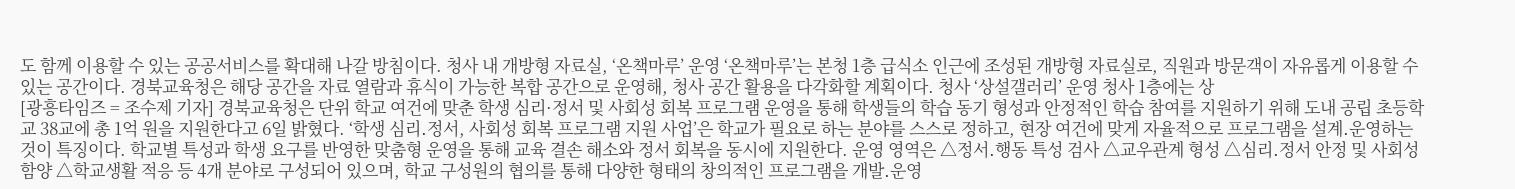도 함께 이용할 수 있는 공공서비스를 확대해 나갈 방침이다. 청사 내 개방형 자료실, ‘온책마루’ 운영 ‘온책마루’는 본청 1층 급식소 인근에 조성된 개방형 자료실로, 직원과 방문객이 자유롭게 이용할 수 있는 공간이다. 경북교육청은 해당 공간을 자료 열람과 휴식이 가능한 복합 공간으로 운영해, 청사 공간 활용을 다각화할 계획이다. 청사 ‘상설갤러리’ 운영 청사 1층에는 상
[광흥타임즈 = 조수제 기자] 경북교육청은 단위 학교 여건에 맞춘 학생 심리·정서 및 사회성 회복 프로그램 운영을 통해 학생들의 학습 동기 형성과 안정적인 학습 참여를 지원하기 위해 도내 공립 초등학교 38교에 총 1억 원을 지원한다고 6일 밝혔다. ‘학생 심리․정서, 사회성 회복 프로그램 지원 사업’은 학교가 필요로 하는 분야를 스스로 정하고, 현장 여건에 맞게 자율적으로 프로그램을 설계․운영하는 것이 특징이다. 학교별 특성과 학생 요구를 반영한 맞춤형 운영을 통해 교육 결손 해소와 정서 회복을 동시에 지원한다. 운영 영역은 △정서․행동 특성 검사 △교우관계 형성 △심리․정서 안정 및 사회성 함양 △학교생활 적응 등 4개 분야로 구성되어 있으며, 학교 구성원의 협의를 통해 다양한 형태의 창의적인 프로그램을 개발․운영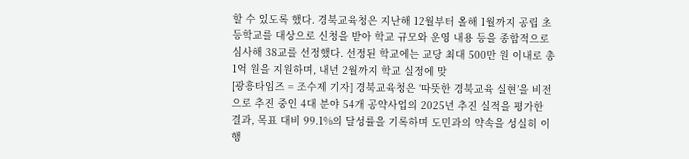할 수 있도록 했다. 경북교육청은 지난해 12월부터 올해 1월까지 공립 초등학교를 대상으로 신청을 받아 학교 규모와 운영 내용 등을 종합적으로 심사해 38교를 선정했다. 선정된 학교에는 교당 최대 500만 원 이내로 총 1억 원을 지원하며, 내년 2월까지 학교 실정에 맞
[광흥타임즈 = 조수제 기자] 경북교육청은 ‘따뜻한 경북교육 실현’을 비전으로 추진 중인 4대 분야 54개 공약사업의 2025년 추진 실적을 평가한 결과, 목표 대비 99.1%의 달성률을 기록하며 도민과의 약속을 성실히 이행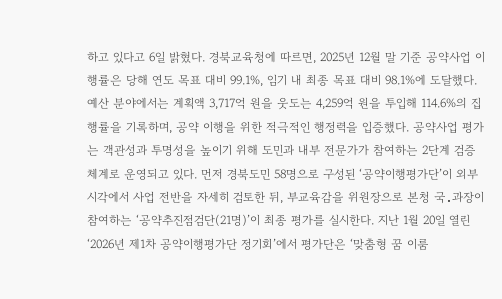하고 있다고 6일 밝혔다. 경북교육청에 따르면, 2025년 12월 말 기준 공약사업 이행률은 당해 연도 목표 대비 99.1%, 임기 내 최종 목표 대비 98.1%에 도달했다. 예산 분야에서는 계획액 3,717억 원을 웃도는 4,259억 원을 투입해 114.6%의 집행률을 기록하며, 공약 이행을 위한 적극적인 행정력을 입증했다. 공약사업 평가는 객관성과 투명성을 높이기 위해 도민과 내부 전문가가 참여하는 2단계 검증 체계로 운영되고 있다. 먼저 경북도민 58명으로 구성된 ‘공약이행평가단’이 외부 시각에서 사업 전반을 자세히 검토한 뒤, 부교육감을 위원장으로 본청 국․과장이 참여하는 ‘공약추진점검단(21명)’이 최종 평가를 실시한다. 지난 1월 20일 열린 ‘2026년 제1차 공약이행평가단 정기회’에서 평가단은 ‘맞춤형 꿈 이룸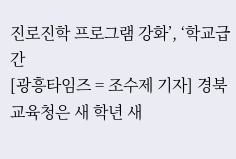진로진학 프로그램 강화’, ‘학교급 간
[광흥타임즈 = 조수제 기자] 경북교육청은 새 학년 새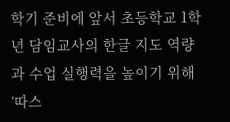학기 준비에 앞서 초등학교 1학년 담임교사의 한글 지도 역량과 수업 실행력을 높이기 위해 ‘따스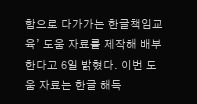함으로 다가가는 한글책임교육’ 도움 자료를 제작해 배부한다고 6일 밝혔다. 이번 도움 자료는 한글 해득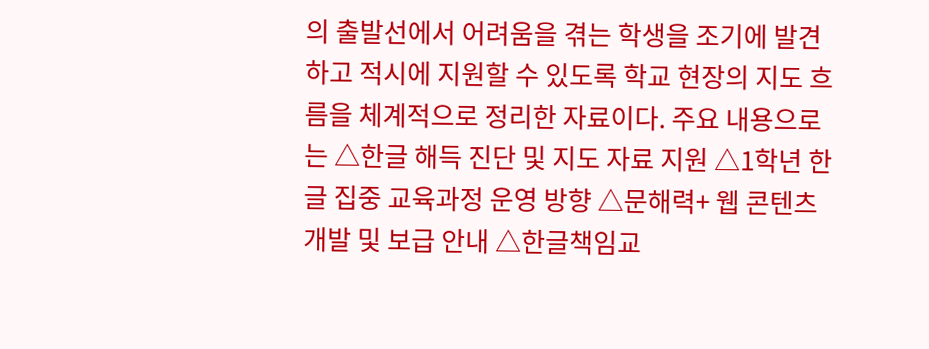의 출발선에서 어려움을 겪는 학생을 조기에 발견하고 적시에 지원할 수 있도록 학교 현장의 지도 흐름을 체계적으로 정리한 자료이다. 주요 내용으로는 △한글 해득 진단 및 지도 자료 지원 △1학년 한글 집중 교육과정 운영 방향 △문해력+ 웹 콘텐츠 개발 및 보급 안내 △한글책임교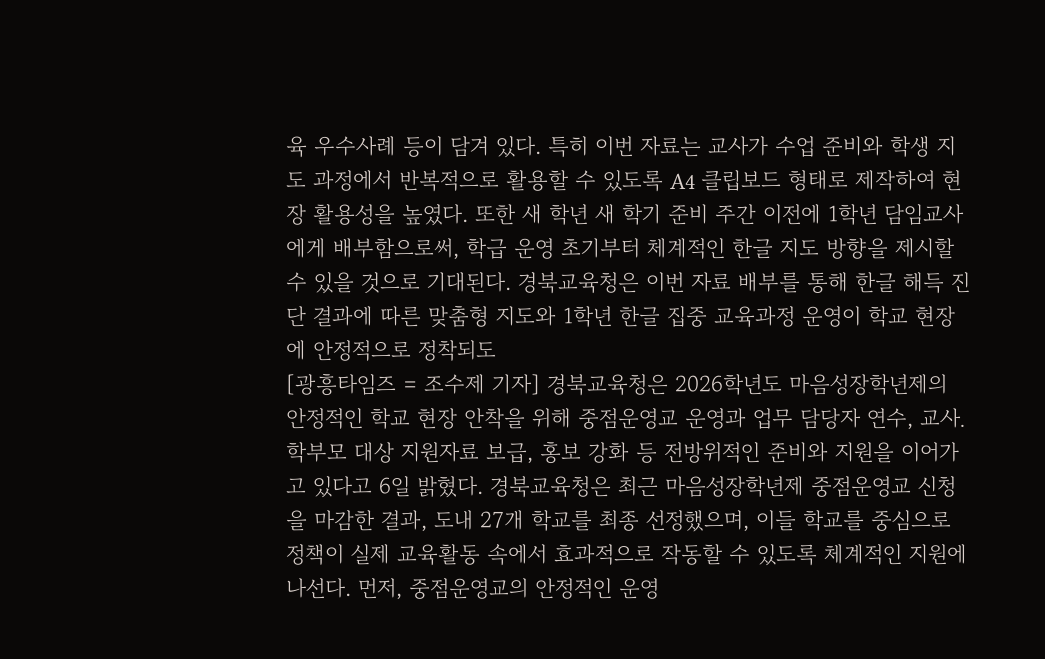육 우수사례 등이 담겨 있다. 특히 이번 자료는 교사가 수업 준비와 학생 지도 과정에서 반복적으로 활용할 수 있도록 A4 클립보드 형태로 제작하여 현장 활용성을 높였다. 또한 새 학년 새 학기 준비 주간 이전에 1학년 담임교사에게 배부함으로써, 학급 운영 초기부터 체계적인 한글 지도 방향을 제시할 수 있을 것으로 기대된다. 경북교육청은 이번 자료 배부를 통해 한글 해득 진단 결과에 따른 맞춤형 지도와 1학년 한글 집중 교육과정 운영이 학교 현장에 안정적으로 정착되도
[광흥타임즈 = 조수제 기자] 경북교육청은 2026학년도 마음성장학년제의 안정적인 학교 현장 안착을 위해 중점운영교 운영과 업무 담당자 연수, 교사․학부모 대상 지원자료 보급, 홍보 강화 등 전방위적인 준비와 지원을 이어가고 있다고 6일 밝혔다. 경북교육청은 최근 마음성장학년제 중점운영교 신청을 마감한 결과, 도내 27개 학교를 최종 선정했으며, 이들 학교를 중심으로 정책이 실제 교육활동 속에서 효과적으로 작동할 수 있도록 체계적인 지원에 나선다. 먼저, 중점운영교의 안정적인 운영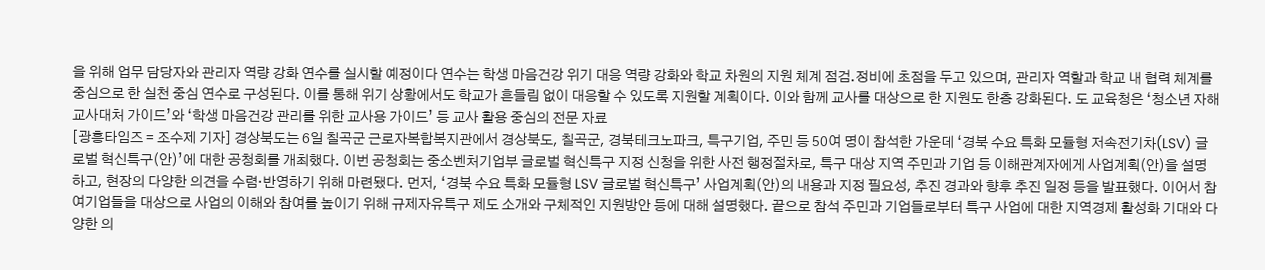을 위해 업무 담당자와 관리자 역량 강화 연수를 실시할 예정이다 연수는 학생 마음건강 위기 대응 역량 강화와 학교 차원의 지원 체계 점검․정비에 초점을 두고 있으며, 관리자 역할과 학교 내 협력 체계를 중심으로 한 실천 중심 연수로 구성된다. 이를 통해 위기 상황에서도 학교가 흔들림 없이 대응할 수 있도록 지원할 계획이다. 이와 함께 교사를 대상으로 한 지원도 한층 강화된다. 도 교육청은 ‘청소년 자해 교사대처 가이드’와 ‘학생 마음건강 관리를 위한 교사용 가이드’ 등 교사 활용 중심의 전문 자료
[광흥타임즈 = 조수제 기자] 경상북도는 6일 칠곡군 근로자복합복지관에서 경상북도, 칠곡군, 경북테크노파크, 특구기업, 주민 등 50여 명이 참석한 가운데 ‘경북 수요 특화 모듈형 저속전기차(LSV) 글로벌 혁신특구(안)’에 대한 공청회를 개최했다. 이번 공청회는 중소벤처기업부 글로벌 혁신특구 지정 신청을 위한 사전 행정절차로, 특구 대상 지역 주민과 기업 등 이해관계자에게 사업계획(안)을 설명하고, 현장의 다양한 의견을 수렴·반영하기 위해 마련됐다. 먼저, ‘경북 수요 특화 모듈형 LSV 글로벌 혁신특구’ 사업계획(안)의 내용과 지정 필요성, 추진 경과와 향후 추진 일정 등을 발표했다. 이어서 참여기업들을 대상으로 사업의 이해와 참여를 높이기 위해 규제자유특구 제도 소개와 구체적인 지원방안 등에 대해 설명했다. 끝으로 참석 주민과 기업들로부터 특구 사업에 대한 지역경제 활성화 기대와 다양한 의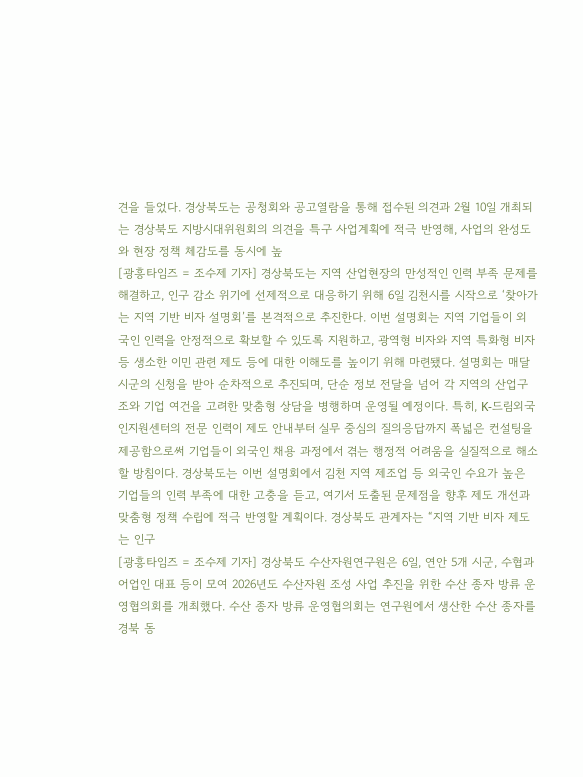견을 들었다. 경상북도는 공청회와 공고열람을 통해 접수된 의견과 2월 10일 개최되는 경상북도 지방시대위원회의 의견을 특구 사업계획에 적극 반영해, 사업의 완성도와 현장 정책 체감도를 동시에 높
[광흥타임즈 = 조수제 기자] 경상북도는 지역 산업현장의 만성적인 인력 부족 문제를 해결하고, 인구 감소 위기에 선제적으로 대응하기 위해 6일 김천시를 시작으로 ‘찾아가는 지역 기반 비자 설명회’를 본격적으로 추진한다. 이번 설명회는 지역 기업들이 외국인 인력을 안정적으로 확보할 수 있도록 지원하고, 광역형 비자와 지역 특화형 비자 등 생소한 이민 관련 제도 등에 대한 이해도를 높이기 위해 마련됐다. 설명회는 매달 시군의 신청을 받아 순차적으로 추진되며, 단순 정보 전달을 넘어 각 지역의 산업구조와 기업 여건을 고려한 맞춤형 상담을 병행하며 운영될 예정이다. 특히, K-드림외국인지원센터의 전문 인력이 제도 안내부터 실무 중심의 질의응답까지 폭넓은 컨설팅을 제공함으로써 기업들이 외국인 채용 과정에서 겪는 행정적 어려움을 실질적으로 해소할 방침이다. 경상북도는 이번 설명회에서 김천 지역 제조업 등 외국인 수요가 높은 기업들의 인력 부족에 대한 고충을 듣고, 여기서 도출된 문제점을 향후 제도 개선과 맞춤형 정책 수립에 적극 반영할 계획이다. 경상북도 관계자는 “지역 기반 비자 제도는 인구
[광흥타임즈 = 조수제 기자] 경상북도 수산자원연구원은 6일, 연안 5개 시군, 수협과 어업인 대표 등이 모여 2026년도 수산자원 조성 사업 추진을 위한 수산 종자 방류 운영협의회를 개최했다. 수산 종자 방류 운영협의회는 연구원에서 생산한 수산 종자를 경북 동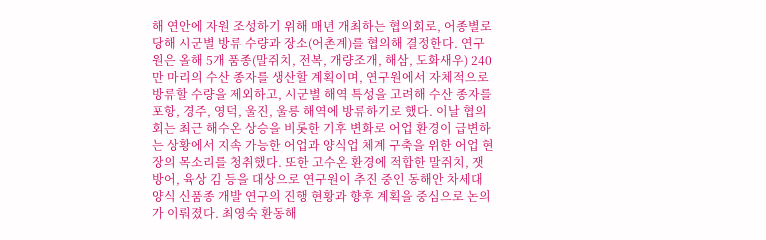해 연안에 자원 조성하기 위해 매년 개최하는 협의회로, 어종별로 당해 시군별 방류 수량과 장소(어촌계)를 협의해 결정한다. 연구원은 올해 5개 품종(말쥐치, 전복, 개량조개, 해삼, 도화새우) 240만 마리의 수산 종자를 생산할 계획이며, 연구원에서 자체적으로 방류할 수량을 제외하고, 시군별 해역 특성을 고려해 수산 종자를 포항, 경주, 영덕, 울진, 울릉 해역에 방류하기로 했다. 이날 협의회는 최근 해수온 상승을 비롯한 기후 변화로 어업 환경이 급변하는 상황에서 지속 가능한 어업과 양식업 체계 구축을 위한 어업 현장의 목소리를 청취했다. 또한 고수온 환경에 적합한 말쥐치, 잿방어, 육상 김 등을 대상으로 연구원이 추진 중인 동해안 차세대 양식 신품종 개발 연구의 진행 현황과 향후 계획을 중심으로 논의가 이뤄졌다. 최영숙 환동해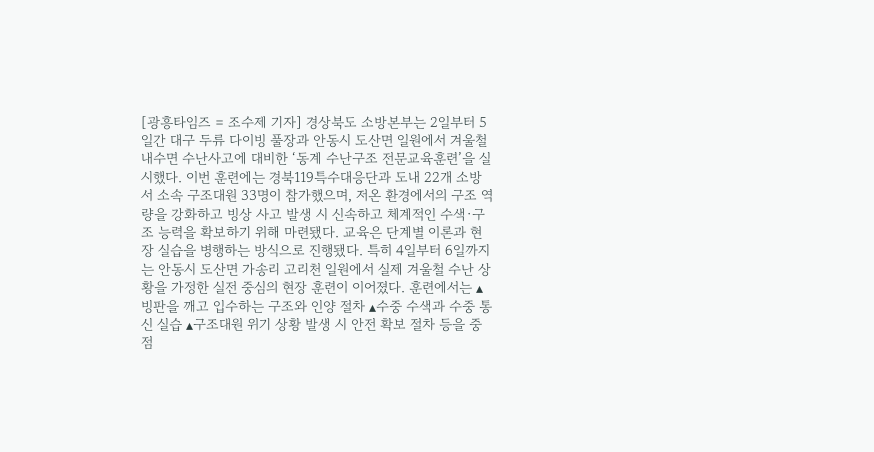[광흥타임즈 = 조수제 기자] 경상북도 소방본부는 2일부터 5일간 대구 두류 다이빙 풀장과 안동시 도산면 일원에서 겨울철 내수면 수난사고에 대비한 ‘동계 수난구조 전문교육훈련’을 실시했다. 이번 훈련에는 경북119특수대응단과 도내 22개 소방서 소속 구조대원 33명이 참가했으며, 저온 환경에서의 구조 역량을 강화하고 빙상 사고 발생 시 신속하고 체계적인 수색·구조 능력을 확보하기 위해 마련됐다. 교육은 단계별 이론과 현장 실습을 병행하는 방식으로 진행됐다. 특히 4일부터 6일까지는 안동시 도산면 가송리 고리천 일원에서 실제 겨울철 수난 상황을 가정한 실전 중심의 현장 훈련이 이어졌다. 훈련에서는 ▴빙판을 깨고 입수하는 구조와 인양 절차 ▴수중 수색과 수중 통신 실습 ▴구조대원 위기 상황 발생 시 안전 확보 절차 등을 중점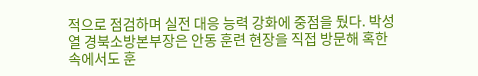적으로 점검하며 실전 대응 능력 강화에 중점을 뒀다. 박성열 경북소방본부장은 안동 훈련 현장을 직접 방문해 혹한 속에서도 훈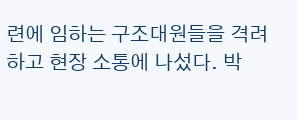련에 임하는 구조대원들을 격려하고 현장 소통에 나섰다. 박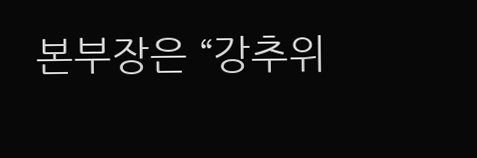본부장은 “강추위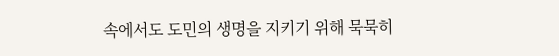속에서도 도민의 생명을 지키기 위해 묵묵히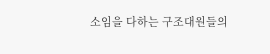소임을 다하는 구조대원들의